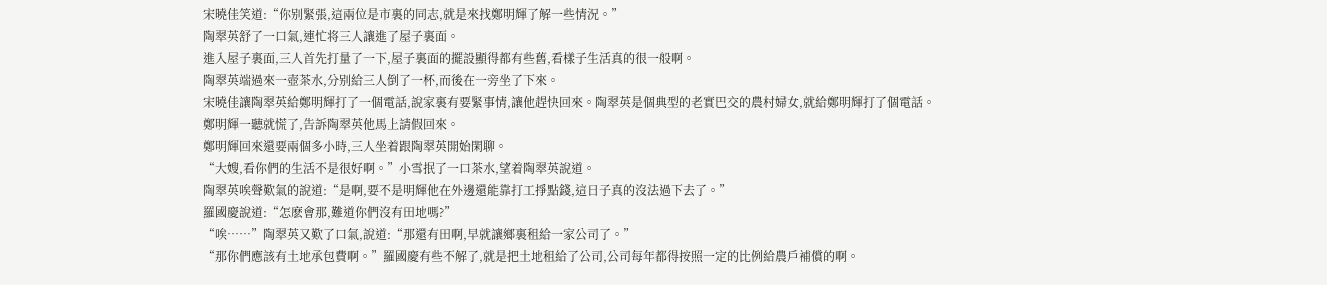宋曉佳笑道:“你别緊張,這兩位是市裏的同志,就是來找鄭明輝了解一些情況。”
陶翠英舒了一口氣,連忙将三人讓進了屋子裏面。
進入屋子裏面,三人首先打量了一下,屋子裏面的擺設顯得都有些舊,看樣子生活真的很一般啊。
陶翠英端過來一壺茶水,分别給三人倒了一杯,而後在一旁坐了下來。
宋曉佳讓陶翠英給鄭明輝打了一個電話,說家裏有要緊事情,讓他趕快回來。陶翠英是個典型的老實巴交的農村婦女,就給鄭明輝打了個電話。
鄭明輝一聽就慌了,告訴陶翠英他馬上請假回來。
鄭明輝回來還要兩個多小時,三人坐着跟陶翠英開始閑聊。
“大嫂,看你們的生活不是很好啊。”小雪抿了一口茶水,望着陶翠英說道。
陶翠英唉聲歎氣的說道:“是啊,要不是明輝他在外邊還能靠打工掙點錢,這日子真的沒法過下去了。”
羅國慶說道:“怎麽會那,難道你們沒有田地嗎?”
“唉……”陶翠英又歎了口氣,說道:“那還有田啊,早就讓鄉裏租給一家公司了。”
“那你們應該有土地承包費啊。”羅國慶有些不解了,就是把土地租給了公司,公司每年都得按照一定的比例給農戶補償的啊。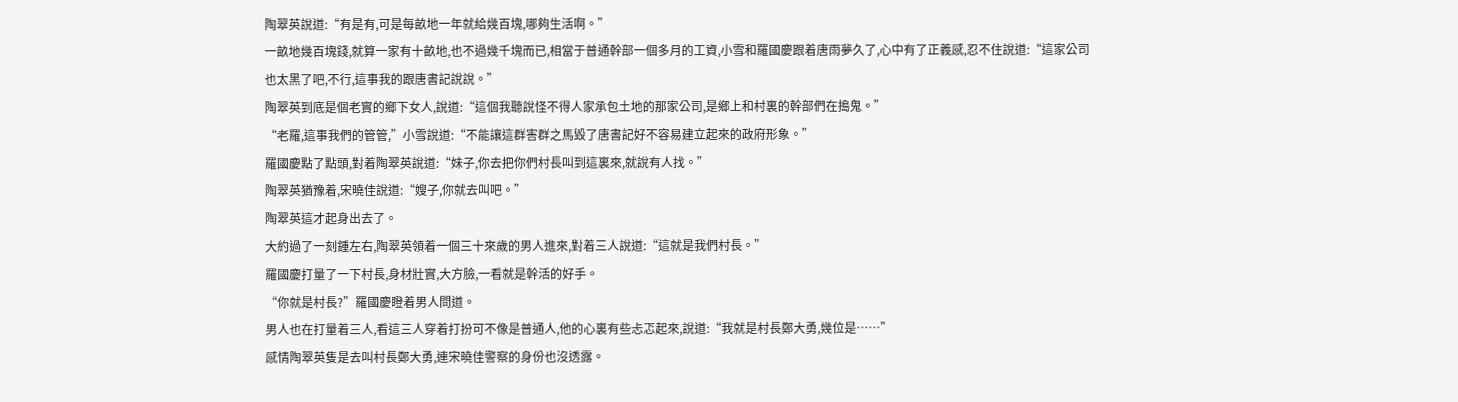陶翠英說道:“有是有,可是每畝地一年就給幾百塊,哪夠生活啊。”
一畝地幾百塊錢,就算一家有十畝地,也不過幾千塊而已,相當于普通幹部一個多月的工資,小雪和羅國慶跟着唐雨夢久了,心中有了正義感,忍不住說道:“這家公司也太黑了吧,不行,這事我的跟唐書記說說。”
陶翠英到底是個老實的鄉下女人,說道:“這個我聽說怪不得人家承包土地的那家公司,是鄉上和村裏的幹部們在搗鬼。”
“老羅,這事我們的管管,”小雪說道:“不能讓這群害群之馬毀了唐書記好不容易建立起來的政府形象。”
羅國慶點了點頭,對着陶翠英說道:“妹子,你去把你們村長叫到這裏來,就說有人找。”
陶翠英猶豫着,宋曉佳說道:“嫂子,你就去叫吧。”
陶翠英這才起身出去了。
大約過了一刻鍾左右,陶翠英領着一個三十來歲的男人進來,對着三人說道:“這就是我們村長。”
羅國慶打量了一下村長,身材壯實,大方臉,一看就是幹活的好手。
“你就是村長?”羅國慶瞪着男人問道。
男人也在打量着三人,看這三人穿着打扮可不像是普通人,他的心裏有些忐忑起來,說道:“我就是村長鄭大勇,幾位是……”
感情陶翠英隻是去叫村長鄭大勇,連宋曉佳警察的身份也沒透露。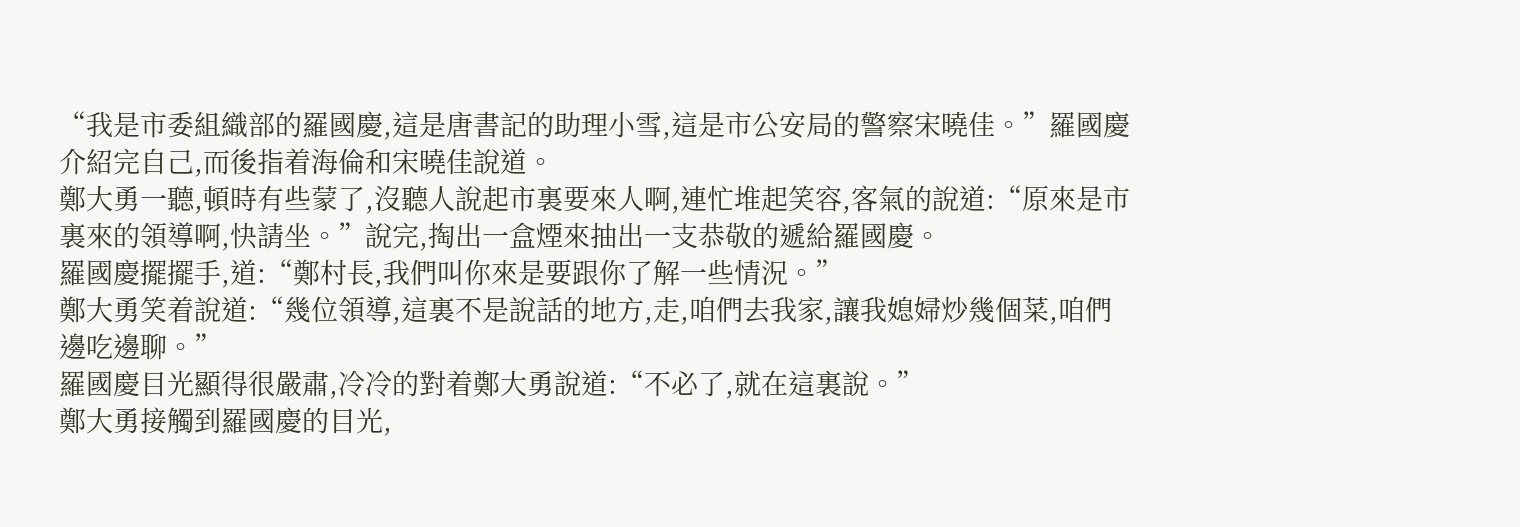“我是市委組織部的羅國慶,這是唐書記的助理小雪,這是市公安局的警察宋曉佳。”羅國慶介紹完自己,而後指着海倫和宋曉佳說道。
鄭大勇一聽,頓時有些蒙了,沒聽人說起市裏要來人啊,連忙堆起笑容,客氣的說道:“原來是市裏來的領導啊,快請坐。”說完,掏出一盒煙來抽出一支恭敬的遞給羅國慶。
羅國慶擺擺手,道:“鄭村長,我們叫你來是要跟你了解一些情況。”
鄭大勇笑着說道:“幾位領導,這裏不是說話的地方,走,咱們去我家,讓我媳婦炒幾個菜,咱們邊吃邊聊。”
羅國慶目光顯得很嚴肅,冷冷的對着鄭大勇說道:“不必了,就在這裏說。”
鄭大勇接觸到羅國慶的目光,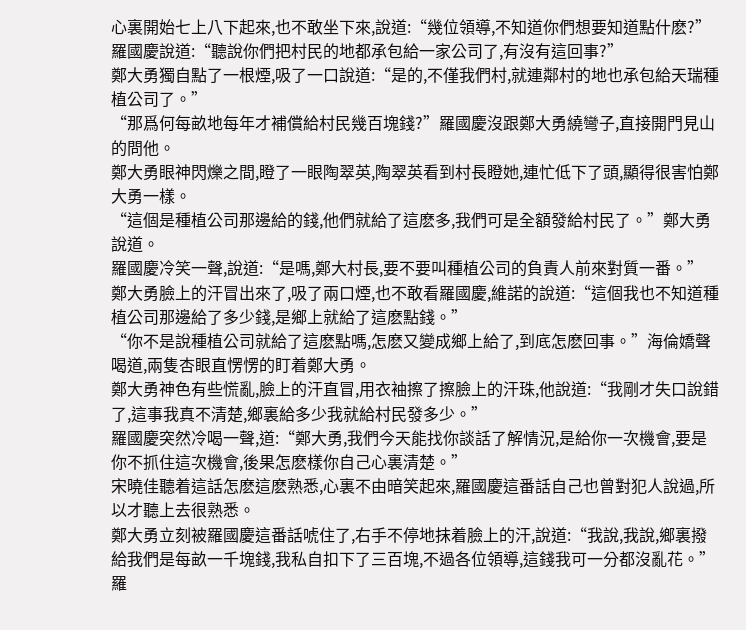心裏開始七上八下起來,也不敢坐下來,說道:“幾位領導,不知道你們想要知道點什麽?”
羅國慶說道:“聽說你們把村民的地都承包給一家公司了,有沒有這回事?”
鄭大勇獨自點了一根煙,吸了一口說道:“是的,不僅我們村,就連鄰村的地也承包給天瑞種植公司了。”
“那爲何每畝地每年才補償給村民幾百塊錢?”羅國慶沒跟鄭大勇繞彎子,直接開門見山的問他。
鄭大勇眼神閃爍之間,瞪了一眼陶翠英,陶翠英看到村長瞪她,連忙低下了頭,顯得很害怕鄭大勇一樣。
“這個是種植公司那邊給的錢,他們就給了這麽多,我們可是全額發給村民了。”鄭大勇說道。
羅國慶冷笑一聲,說道:“是嗎,鄭大村長,要不要叫種植公司的負責人前來對質一番。”
鄭大勇臉上的汗冒出來了,吸了兩口煙,也不敢看羅國慶,維諾的說道:“這個我也不知道種植公司那邊給了多少錢,是鄉上就給了這麽點錢。”
“你不是說種植公司就給了這麽點嗎,怎麽又變成鄉上給了,到底怎麽回事。”海倫嬌聲喝道,兩隻杏眼直愣愣的盯着鄭大勇。
鄭大勇神色有些慌亂,臉上的汗直冒,用衣袖擦了擦臉上的汗珠,他說道:“我剛才失口說錯了,這事我真不清楚,鄉裏給多少我就給村民發多少。”
羅國慶突然冷喝一聲,道:“鄭大勇,我們今天能找你談話了解情況,是給你一次機會,要是你不抓住這次機會,後果怎麽樣你自己心裏清楚。”
宋曉佳聽着這話怎麽這麽熟悉,心裏不由暗笑起來,羅國慶這番話自己也曾對犯人說過,所以才聽上去很熟悉。
鄭大勇立刻被羅國慶這番話唬住了,右手不停地抹着臉上的汗,說道:“我說,我說,鄉裏撥給我們是每畝一千塊錢,我私自扣下了三百塊,不過各位領導,這錢我可一分都沒亂花。”
羅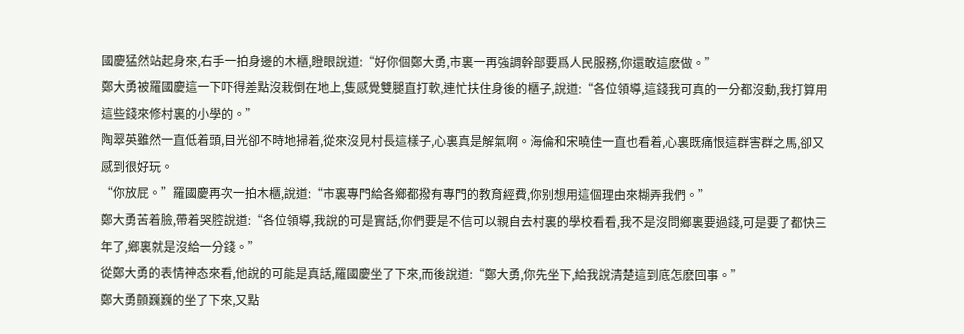國慶猛然站起身來,右手一拍身邊的木櫃,瞪眼說道:“好你個鄭大勇,市裏一再強調幹部要爲人民服務,你還敢這麽做。”
鄭大勇被羅國慶這一下吓得差點沒栽倒在地上,隻感覺雙腿直打軟,連忙扶住身後的櫃子,說道:“各位領導,這錢我可真的一分都沒動,我打算用這些錢來修村裏的小學的。”
陶翠英雖然一直低着頭,目光卻不時地掃着,從來沒見村長這樣子,心裏真是解氣啊。海倫和宋曉佳一直也看着,心裏既痛恨這群害群之馬,卻又感到很好玩。
“你放屁。”羅國慶再次一拍木櫃,說道:“市裏專門給各鄉都撥有專門的教育經費,你别想用這個理由來糊弄我們。”
鄭大勇苦着臉,帶着哭腔說道:“各位領導,我說的可是實話,你們要是不信可以親自去村裏的學校看看,我不是沒問鄉裏要過錢,可是要了都快三年了,鄉裏就是沒給一分錢。”
從鄭大勇的表情神态來看,他說的可能是真話,羅國慶坐了下來,而後說道:“鄭大勇,你先坐下,給我說清楚這到底怎麽回事。”
鄭大勇顫巍巍的坐了下來,又點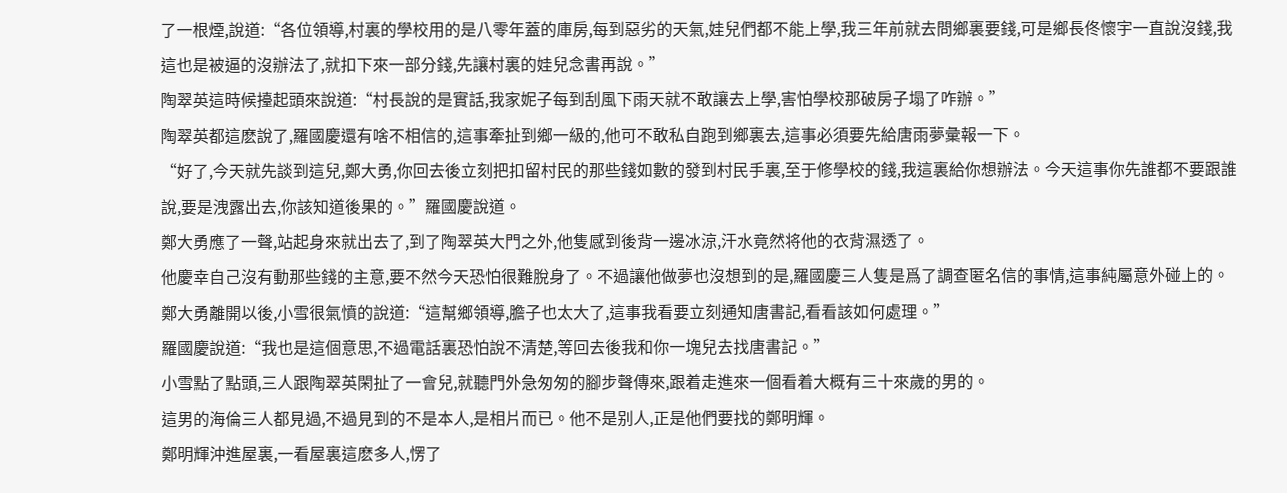了一根煙,說道:“各位領導,村裏的學校用的是八零年蓋的庫房,每到惡劣的天氣,娃兒們都不能上學,我三年前就去問鄉裏要錢,可是鄉長佟懷宇一直說沒錢,我這也是被逼的沒辦法了,就扣下來一部分錢,先讓村裏的娃兒念書再說。”
陶翠英這時候擡起頭來說道:“村長說的是實話,我家妮子每到刮風下雨天就不敢讓去上學,害怕學校那破房子塌了咋辦。”
陶翠英都這麽說了,羅國慶還有啥不相信的,這事牽扯到鄉一級的,他可不敢私自跑到鄉裏去,這事必須要先給唐雨夢彙報一下。
“好了,今天就先談到這兒,鄭大勇,你回去後立刻把扣留村民的那些錢如數的發到村民手裏,至于修學校的錢,我這裏給你想辦法。今天這事你先誰都不要跟誰說,要是洩露出去,你該知道後果的。”羅國慶說道。
鄭大勇應了一聲,站起身來就出去了,到了陶翠英大門之外,他隻感到後背一邊冰涼,汗水竟然将他的衣背濕透了。
他慶幸自己沒有動那些錢的主意,要不然今天恐怕很難脫身了。不過讓他做夢也沒想到的是,羅國慶三人隻是爲了調查匿名信的事情,這事純屬意外碰上的。
鄭大勇離開以後,小雪很氣憤的說道:“這幫鄉領導,膽子也太大了,這事我看要立刻通知唐書記,看看該如何處理。”
羅國慶說道:“我也是這個意思,不過電話裏恐怕說不清楚,等回去後我和你一塊兒去找唐書記。”
小雪點了點頭,三人跟陶翠英閑扯了一會兒,就聽門外急匆匆的腳步聲傳來,跟着走進來一個看着大概有三十來歲的男的。
這男的海倫三人都見過,不過見到的不是本人,是相片而已。他不是别人,正是他們要找的鄭明輝。
鄭明輝沖進屋裏,一看屋裏這麽多人,愣了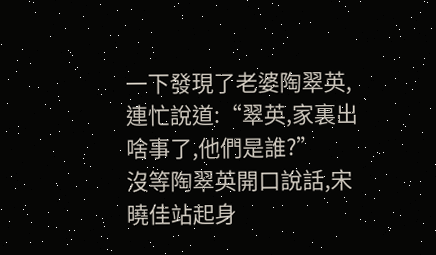一下發現了老婆陶翠英,連忙說道:“翠英,家裏出啥事了,他們是誰?”
沒等陶翠英開口說話,宋曉佳站起身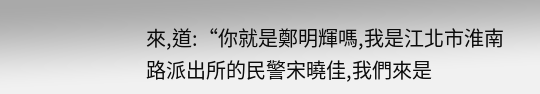來,道:“你就是鄭明輝嗎,我是江北市淮南路派出所的民警宋曉佳,我們來是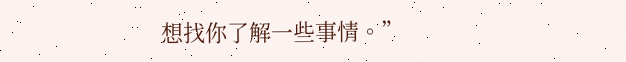想找你了解一些事情。”